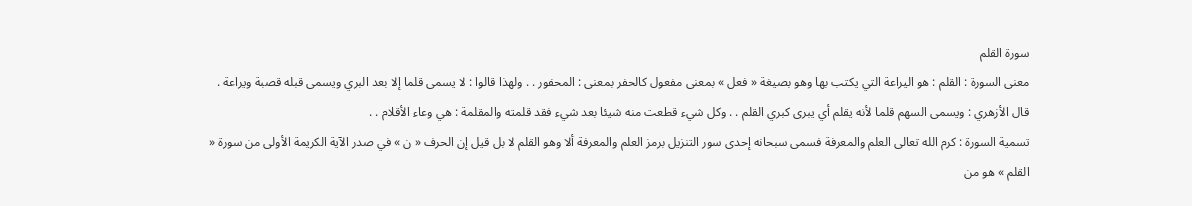سورة القلم
معنى السورة : القلم : هو اليراعة التي يكتب بها وهو بصيغة « فعل » بمعنى مفعول كالحفر بمعنى : المحفور . . ولهذا قالوا : لا يسمى قلما إلا بعد البري ويسمى قبله قصبة ويراعة . قال الأزهري : ويسمى السهم قلما لأنه يقلم أي يبرى كبري القلم . . وكل شيء قطعت منه شيئا بعد شيء فقد قلمته والمقلمة : هي وعاء الأقلام . .
تسمية السورة : كرم الله تعالى العلم والمعرفة فسمى سبحانه إحدى سور التنزيل برمز العلم والمعرفة ألا وهو القلم لا بل قيل إن الحرف « ن » في صدر الآية الكريمة الأولى من سورة « القلم » هو من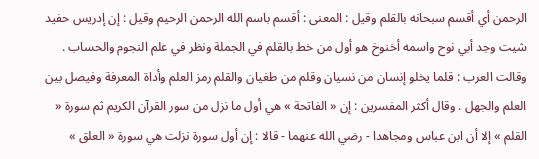الرحمن أي أقسم سبحانه بالقلم وقيل : المعنى : أقسم باسم الله الرحمن الرحيم وقيل : إن إدريس حفيد شيت وجد أبي نوح واسمه أخنوخ هو أول من خط بالقلم في الجملة ونظر في علم النجوم والحساب . وقالت العرب : قلما يخلو إنسان من نسيان وقلم من طغيان والقلم رمز العلم وأداة المعرفة وفيصل بين العلم والجهل . وقال أكثر المفسرين : إن « الفاتحة » هي أول ما نزل من سور القرآن الكريم ثم سورة « القلم » إلا أن ابن عباس ومجاهدا - رضي الله عنهما - قالا : إن أول سورة نزلت هي سورة « العلق »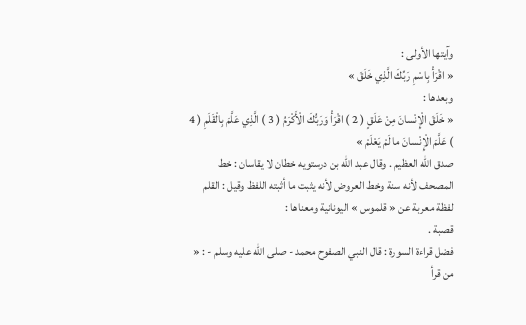وآيتها الأولى :
« اقْرَأْ بِاسْمِ رَبِّكَ الَّذِي خَلَقَ »
وبعدها :
« خَلَقَ الْإِنْسانَ مِنْ عَلَقٍ ( 2 ) اقْرَأْ وَرَبُّكَ الْأَكْرَمُ ( 3 ) الَّذِي عَلَّمَ بِالْقَلَمِ ( 4 ) عَلَّمَ الْإِنْسانَ ما لَمْ يَعْلَمْ »
صدق الله العظيم . وقال عبد الله بن درستويه خطان لا يقاسان : خط المصحف لأنه سنة وخط العروض لأنه يثبت ما أثبته اللفظ وقيل : القلم لفظة معربة عن « قلموس » اليونانية ومعناها :
قصبة .
فضل قراءة السورة : قال النبي الصفوح محمد - صلى الله عليه وسلم - : « من قرأ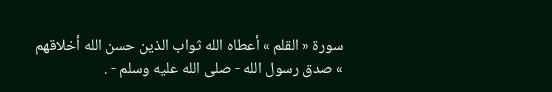سورة « القلم » أعطاه الله ثواب الذين حسن الله أخلاقهم » صدق رسول الله - صلى الله عليه وسلم - .